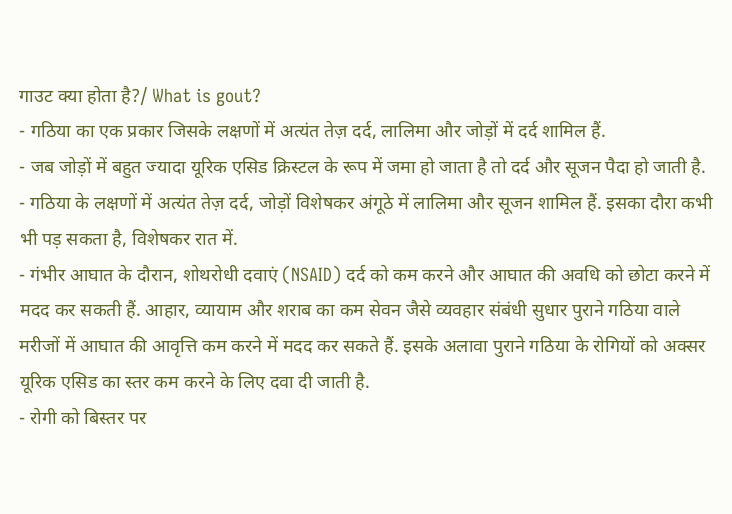गाउट क्या होता है?/ What is gout?
- गठिया का एक प्रकार जिसके लक्षणों में अत्यंत तेज़ दर्द, लालिमा और जोड़ों में दर्द शामिल हैं.
- जब जोड़ों में बहुत ज्यादा यूरिक एसिड क्रिस्टल के रूप में जमा हो जाता है तो दर्द और सूजन पैदा हो जाती है.
- गठिया के लक्षणों में अत्यंत तेज़ दर्द, जोड़ों विशेषकर अंगूठे में लालिमा और सूजन शामिल हैं. इसका दौरा कभी भी पड़ सकता है, विशेषकर रात में.
- गंभीर आघात के दौरान, शोथरोधी दवाएं (NSAID) दर्द को कम करने और आघात की अवधि को छोटा करने में मदद कर सकती हैं. आहार, व्यायाम और शराब का कम सेवन जैसे व्यवहार संबंधी सुधार पुराने गठिया वाले मरीजों में आघात की आवृत्ति कम करने में मदद कर सकते हैं. इसके अलावा पुराने गठिया के रोगियों को अक्सर यूरिक एसिड का स्तर कम करने के लिए दवा दी जाती है.
- रोगी को बिस्तर पर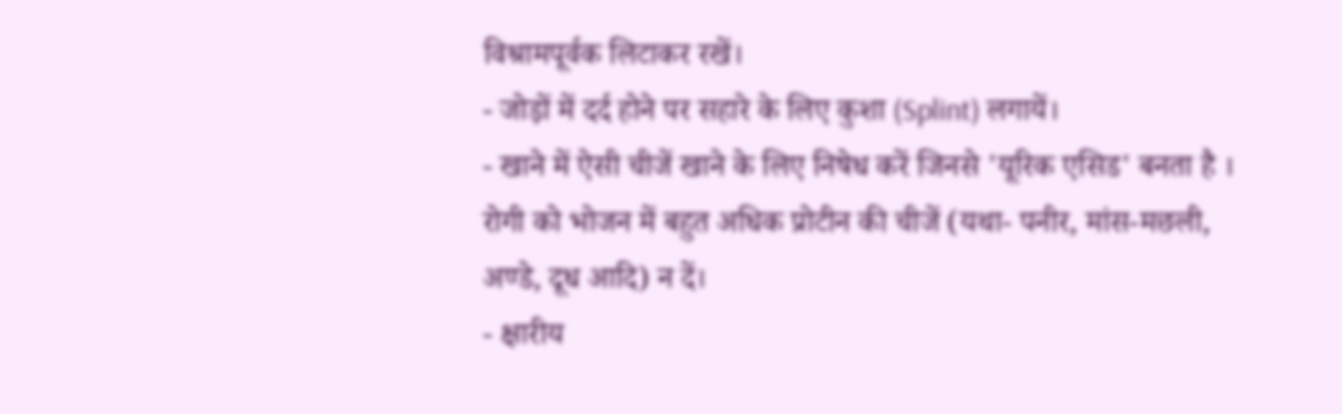विश्रामपूर्वक लिटाकर रखें।
- जोड़ों में दर्द होने पर सहारे के लिए कुशा (Splint) लगायें।
- खाने में ऐसी चीजें खाने के लिए निषेध करें जिनसे 'यूरिक एसिड' बनता है । रोगी को भोजन में बहुत अधिक प्रोटीन की चीजें (यथा- पनीर, मांस-मछली, अण्डे, दूध आदि) न दें।
- क्षारीय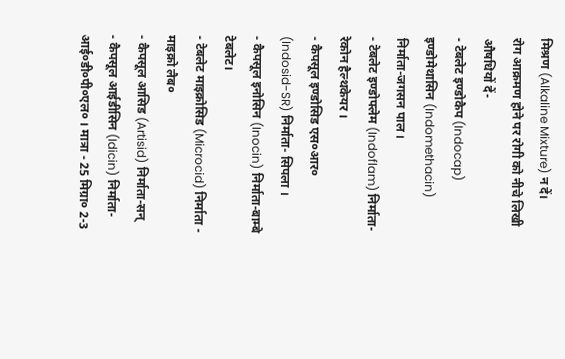मिश्रण (Alkaline Mixture) न दें।
रोग आक्रमण होने पर रोगी को नीचे लिखी औषधियों दें-
- टेबलेट इण्डोकैप (Indocap) इण्डोमेथासिन (Indomethacin) निर्माता-जगसन पाल ।
- टेबलेट इण्डोफ्लेम (Indoflam) निर्माता-रेकोन हैल्थकेयर ।
- कैपसूल इण्डोसिड एस०आर० (Indosid-SR) निर्माता- सिपला ।
- कैपसूल इनोसिन (Inocin) निर्माता-बाम्बे टेबलेट।
- टेबलेट माइक्रोसिड (Microcid) निर्माता - माइक्रो लैब०
- कैपसूल आसिड (Artisid) निर्माता-सन्
- कैपसूल आईडीसिन (Idicin) निर्माता-आई०डी०पी०एल० । मात्रा - 25 मिग्रा० 2-3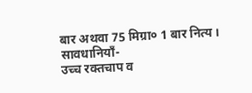बार अथवा 75 मिग्रा० 1 बार नित्य ।
सावधानियाँ-
उच्च रक्तचाप व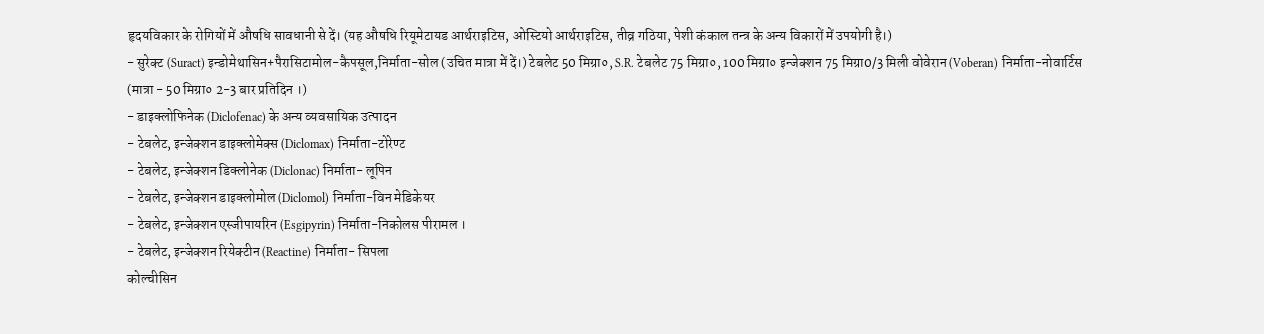हृदयविकार के रोगियों में औषधि सावधानी से दें। (यह औषधि रियूमेटायड आर्थराइटिस, ओस्टियो आर्थराइटिस, तीव्र गठिया, पेशी कंकाल तन्त्र के अन्य विकारों में उपयोगी है।)
- सुरेक्ट (Suract) इन्डोमेथासिन+पैरासिटामोल-कैपसूल,निर्माता-सोल (उचित मात्रा में दें।) टेबलेट 50 मिग्रा०, S.R. टेबलेट 75 मिग्रा०, 100 मिग्रा० इन्जेक्शन 75 मिग्रा0/3 मिली वोवेरान (Voberan) निर्माता-नोवार्टिस (मात्रा - 50 मिग्रा० 2-3 बार प्रतिदिन ।)
- डाइक्लोफिनेक (Diclofenac) के अन्य व्यवसायिक उत्पादन
- टेबलेट, इन्जेक्शन डाइक्लोमेक्स (Diclomax) निर्माता-टोरेण्ट
- टेबलेट, इन्जेक्शन डिक्लोनेक (Diclonac) निर्माता- लूपिन
- टेबलेट, इन्जेक्शन डाइक्लोमोल (Diclomol) निर्माता-विन मेडिकेयर
- टेबलेट, इन्जेक्शन एस्जीपायरिन (Esgipyrin) निर्माता-निकोलस पीरामल ।
- टेबलेट, इन्जेक्शन रियेक्टीन (Reactine) निर्माता- सिपला
कोल्चीसिन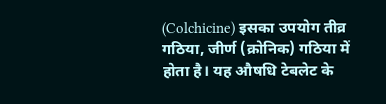(Colchicine) इसका उपयोग तीव्र गठिया, जीर्ण (क्रोनिक) गठिया में होता है। यह औषधि टेबलेट के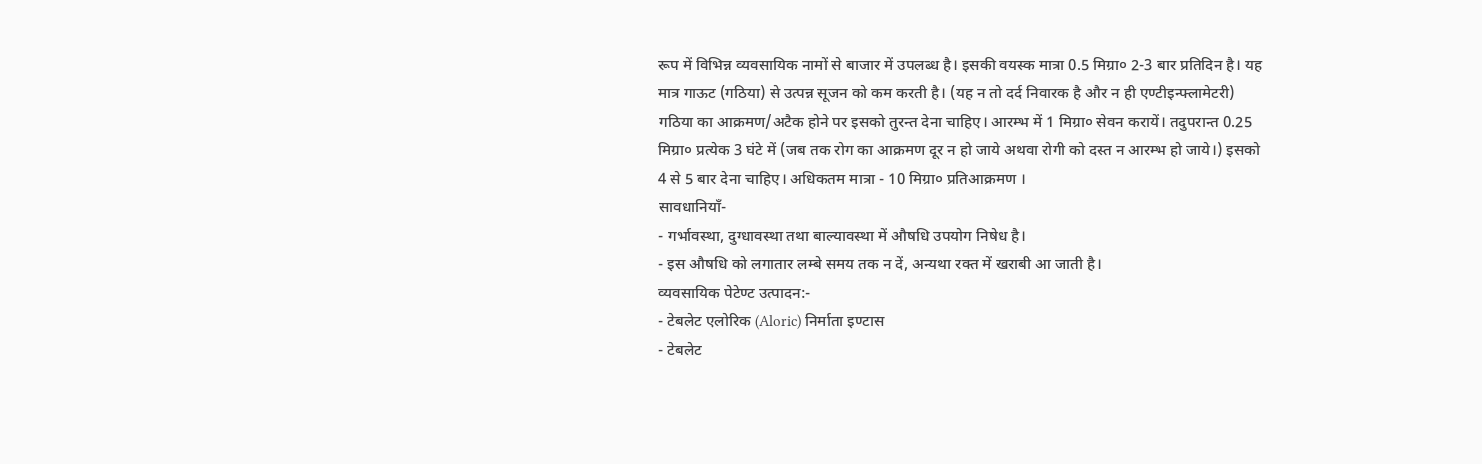रूप में विभिन्न व्यवसायिक नामों से बाजार में उपलब्ध है। इसकी वयस्क मात्रा 0.5 मिग्रा० 2-3 बार प्रतिदिन है। यह मात्र गाऊट (गठिया) से उत्पन्न सूजन को कम करती है। (यह न तो दर्द निवारक है और न ही एण्टीइन्फ्लामेटरी) गठिया का आक्रमण/अटैक होने पर इसको तुरन्त देना चाहिए। आरम्भ में 1 मिग्रा० सेवन करायें। तदुपरान्त 0.25 मिग्रा० प्रत्येक 3 घंटे में (जब तक रोग का आक्रमण दूर न हो जाये अथवा रोगी को दस्त न आरम्भ हो जाये।) इसको 4 से 5 बार देना चाहिए। अधिकतम मात्रा - 10 मिग्रा० प्रतिआक्रमण ।
सावधानियाँ-
- गर्भावस्था, दुग्धावस्था तथा बाल्यावस्था में औषधि उपयोग निषेध है।
- इस औषधि को लगातार लम्बे समय तक न दें, अन्यथा रक्त में खराबी आ जाती है।
व्यवसायिक पेटेण्ट उत्पादन:-
- टेबलेट एलोरिक (Aloric) निर्माता इण्टास
- टेबलेट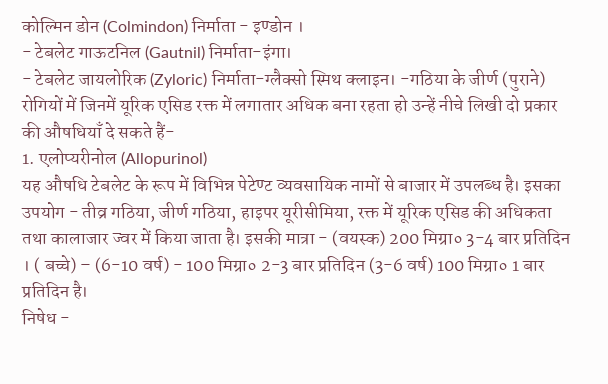कोल्मिन डोन (Colmindon) निर्माता - इण्डोन ।
- टेबलेट गाऊटनिल (Gautnil) निर्माता-इंगा।
- टेबलेट जायलोरिक (Zyloric) निर्माता-ग्लैक्सो स्मिथ क्लाइन। -गठिया के जीर्ण (पुराने) रोगियों में जिनमें यूरिक एसिड रक्त में लगातार अधिक बना रहता हो उन्हें नीचे लिखी दो प्रकार की औषधियाँ दे सकते हैं-
1. एलोप्यरीनोल (Allopurinol)
यह औषधि टेबलेट के रूप में विभिन्न पेटेण्ट व्यवसायिक नामों से बाजार में उपलब्ध है। इसका उपयोग - तीव्र गठिया, जीर्ण गठिया, हाइपर यूरीसीमिया, रक्त में यूरिक एसिड की अधिकता तथा कालाजार ज्वर में किया जाता है। इसकी मात्रा - (वयस्क) 200 मिग्रा० 3-4 बार प्रतिदिन । ( बच्चे) – (6-10 वर्ष) - 100 मिग्रा० 2-3 बार प्रतिदिन (3-6 वर्ष) 100 मिग्रा० 1 बार प्रतिदिन है।
निषेध -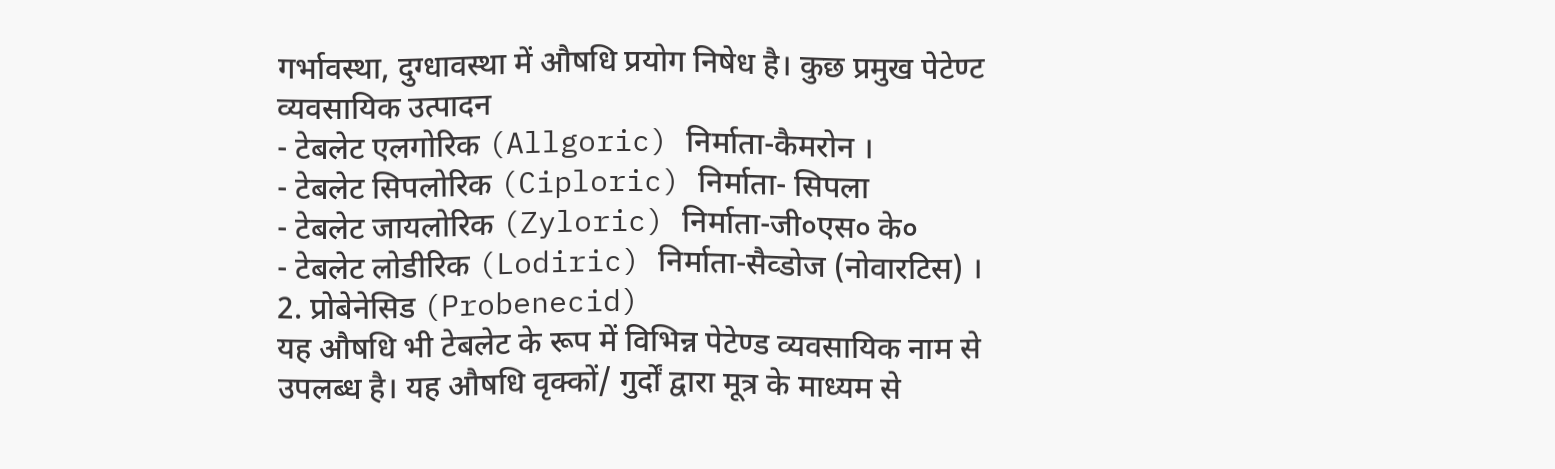गर्भावस्था, दुग्धावस्था में औषधि प्रयोग निषेध है। कुछ प्रमुख पेटेण्ट व्यवसायिक उत्पादन
- टेबलेट एलगोरिक (Allgoric) निर्माता-कैमरोन ।
- टेबलेट सिपलोरिक (Ciploric) निर्माता- सिपला
- टेबलेट जायलोरिक (Zyloric) निर्माता-जी०एस० के०
- टेबलेट लोडीरिक (Lodiric) निर्माता-सैव्डोज (नोवारटिस) ।
2. प्रोबेनेसिड (Probenecid)
यह औषधि भी टेबलेट के रूप में विभिन्न पेटेण्ड व्यवसायिक नाम से उपलब्ध है। यह औषधि वृक्कों/ गुर्दों द्वारा मूत्र के माध्यम से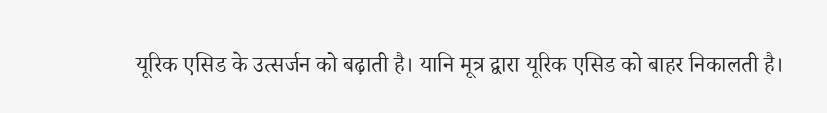यूरिक एसिड के उत्सर्जन को बढ़ाती है। यानि मूत्र द्वारा यूरिक एसिड को बाहर निकालती है।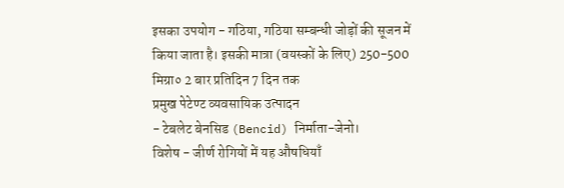इसका उपयोग - गठिया, गठिया सम्बन्धी जोड़ों की सूजन में किया जाता है। इसकी मात्रा (वयस्कों के लिए) 250-500 मिग्रा० 2 बार प्रतिदिन 7 दिन तक
प्रमुख पेटेण्ट व्यवसायिक उत्पादन
- टेबलेट बेनसिड (Bencid) निर्माता-जेनो।
विशेष - जीर्ण रोगियों में यह औषधियाँ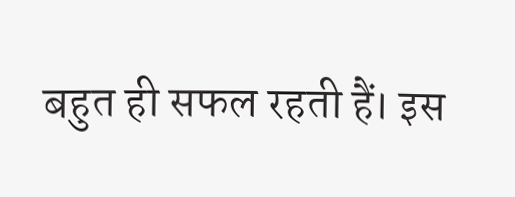बहुत ही सफल रहती हैं। इस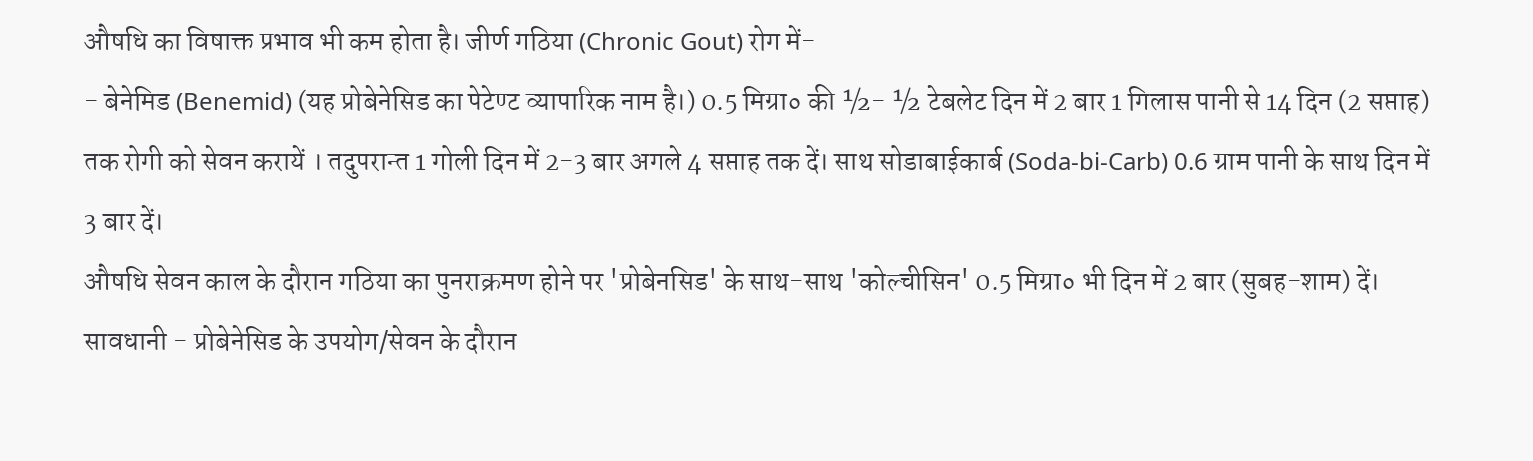औषधि का विषाक्त प्रभाव भी कम होता है। जीर्ण गठिया (Chronic Gout) रोग में-
- बेनेमिड (Benemid) (यह प्रोबेनेसिड का पेटेण्ट व्यापारिक नाम है।) 0.5 मिग्रा० की ½- ½ टेबलेट दिन में 2 बार 1 गिलास पानी से 14 दिन (2 सप्ताह) तक रोगी को सेवन करायें । तदुपरान्त 1 गोली दिन में 2-3 बार अगले 4 सप्ताह तक दें। साथ सोडाबाईकार्ब (Soda-bi-Carb) 0.6 ग्राम पानी के साथ दिन में 3 बार दें।
औषधि सेवन काल के दौरान गठिया का पुनराक्रमण होने पर 'प्रोबेनसिड' के साथ-साथ 'कोल्चीसिन' 0.5 मिग्रा० भी दिन में 2 बार (सुबह-शाम) दें। सावधानी - प्रोबेनेसिड के उपयोग/सेवन के दौरान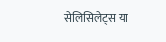सेलिसिलेट्स या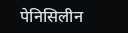पेनिसिलीन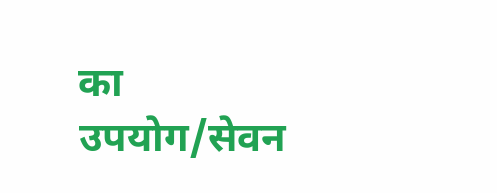का उपयोग/सेवन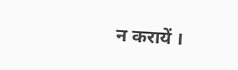न करायें ।